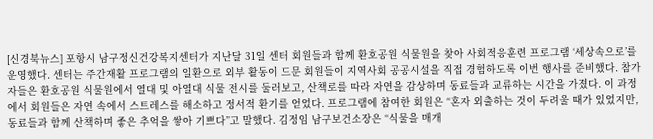[신경북뉴스] 포항시 남구정신건강복지센터가 지난달 31일 센터 회원들과 함께 환호공원 식물원을 찾아 사회적응훈련 프로그램 ‘세상속으로’를 운영했다. 센터는 주간재활 프로그램의 일환으로 외부 활동이 드문 회원들이 지역사회 공공시설을 직접 경험하도록 이번 행사를 준비했다. 참가자들은 환호공원 식물원에서 열대 및 아열대 식물 전시를 둘러보고, 산책로를 따라 자연을 감상하며 동료들과 교류하는 시간을 가졌다. 이 과정에서 회원들은 자연 속에서 스트레스를 해소하고 정서적 환기를 얻었다. 프로그램에 참여한 회원은 “혼자 외출하는 것이 두려울 때가 있었지만, 동료들과 함께 산책하며 좋은 추억을 쌓아 기쁘다”고 말했다. 김정임 남구보건소장은 “식물을 매개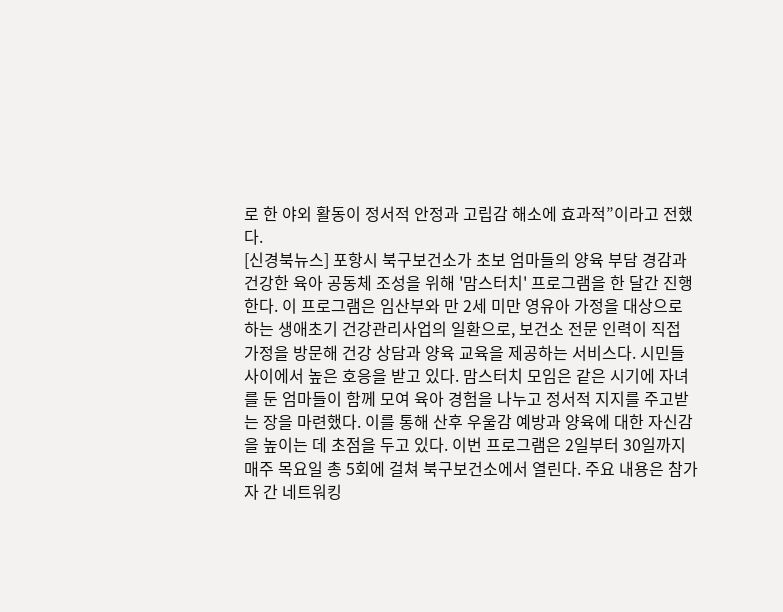로 한 야외 활동이 정서적 안정과 고립감 해소에 효과적”이라고 전했다.
[신경북뉴스] 포항시 북구보건소가 초보 엄마들의 양육 부담 경감과 건강한 육아 공동체 조성을 위해 '맘스터치' 프로그램을 한 달간 진행한다. 이 프로그램은 임산부와 만 2세 미만 영유아 가정을 대상으로 하는 생애초기 건강관리사업의 일환으로, 보건소 전문 인력이 직접 가정을 방문해 건강 상담과 양육 교육을 제공하는 서비스다. 시민들 사이에서 높은 호응을 받고 있다. 맘스터치 모임은 같은 시기에 자녀를 둔 엄마들이 함께 모여 육아 경험을 나누고 정서적 지지를 주고받는 장을 마련했다. 이를 통해 산후 우울감 예방과 양육에 대한 자신감을 높이는 데 초점을 두고 있다. 이번 프로그램은 2일부터 30일까지 매주 목요일 총 5회에 걸쳐 북구보건소에서 열린다. 주요 내용은 참가자 간 네트워킹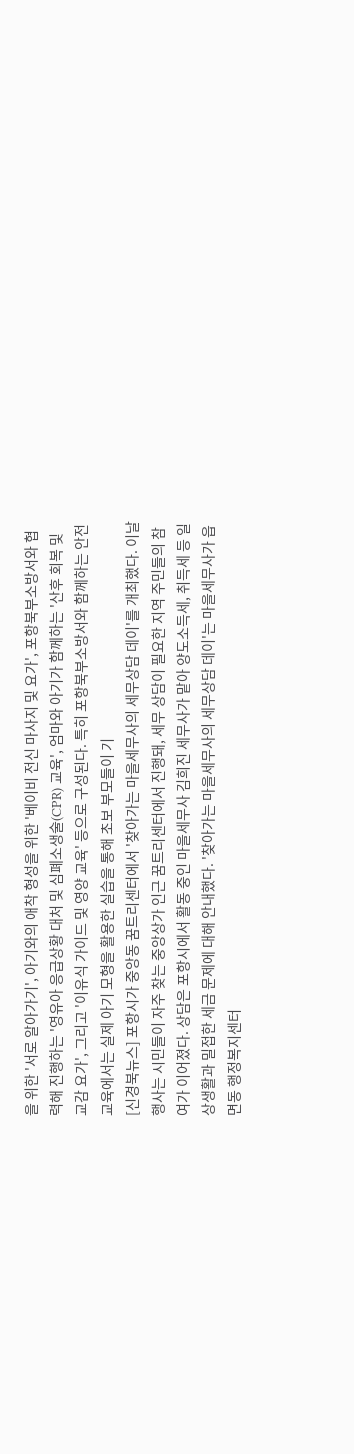을 위한 '서로 알아가기', 아기와의 애착 형성을 위한 '베이비 전신 마사지 및 요가', 포항북부소방서와 협력해 진행하는 '영유아 응급상황 대처 및 심폐소생술(CPR) 교육', 엄마와 아기가 함께하는 '산후 회복 및 교감 요가', 그리고 '이유식 가이드 및 영양 교육' 등으로 구성된다. 특히 포항북부소방서와 함께하는 안전 교육에서는 실제 아기 모형을 활용한 실습을 통해 초보 부모들이 기
[신경북뉴스] 포항시가 중앙동 꿈트리센터에서 '찾아가는 마을세무사의 세무상담 데이'를 개최했다. 이날 행사는 시민들이 자주 찾는 중앙상가 인근 꿈트리센터에서 진행돼, 세무 상담이 필요한 지역 주민들의 참여가 이어졌다. 상담은 포항시에서 활동 중인 마을세무사 김희진 세무사가 맡아 양도소득세, 취득세 등 일상생활과 밀접한 세금 문제에 대해 안내했다. '찾아가는 마을세무사의 세무상담 데이'는 마을세무사가 읍면동 행정복지센터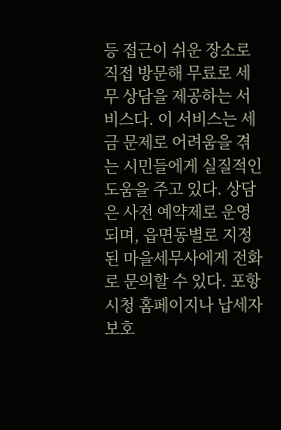등 접근이 쉬운 장소로 직접 방문해 무료로 세무 상담을 제공하는 서비스다. 이 서비스는 세금 문제로 어려움을 겪는 시민들에게 실질적인 도움을 주고 있다. 상담은 사전 예약제로 운영되며, 읍면동별로 지정된 마을세무사에게 전화로 문의할 수 있다. 포항시청 홈페이지나 납세자보호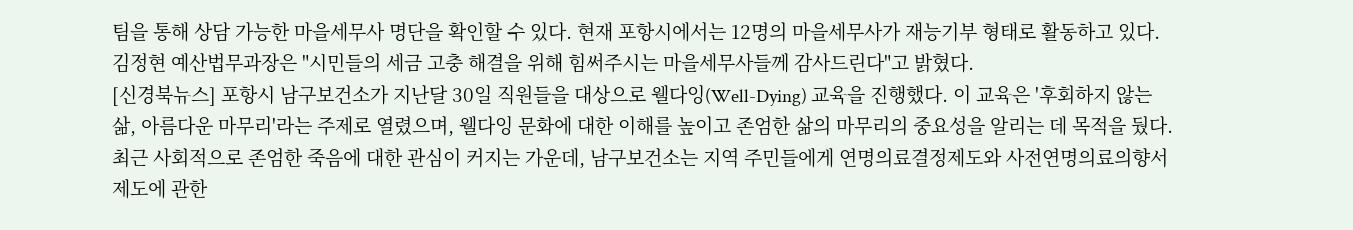팀을 통해 상담 가능한 마을세무사 명단을 확인할 수 있다. 현재 포항시에서는 12명의 마을세무사가 재능기부 형태로 활동하고 있다. 김정현 예산법무과장은 "시민들의 세금 고충 해결을 위해 힘써주시는 마을세무사들께 감사드린다"고 밝혔다.
[신경북뉴스] 포항시 남구보건소가 지난달 30일 직원들을 대상으로 웰다잉(Well-Dying) 교육을 진행했다. 이 교육은 '후회하지 않는 삶, 아름다운 마무리'라는 주제로 열렸으며, 웰다잉 문화에 대한 이해를 높이고 존엄한 삶의 마무리의 중요성을 알리는 데 목적을 뒀다. 최근 사회적으로 존엄한 죽음에 대한 관심이 커지는 가운데, 남구보건소는 지역 주민들에게 연명의료결정제도와 사전연명의료의향서 제도에 관한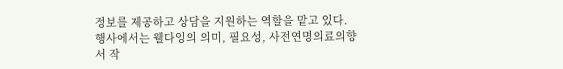정보를 제공하고 상담을 지원하는 역할을 맡고 있다. 행사에서는 웰다잉의 의미, 필요성, 사전연명의료의향서 작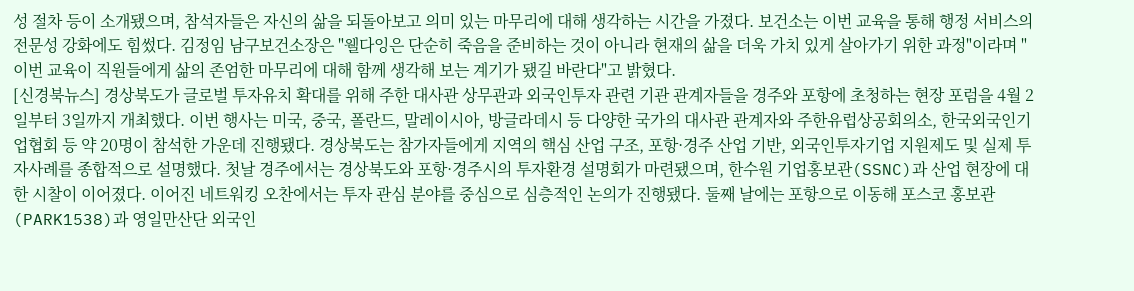성 절차 등이 소개됐으며, 참석자들은 자신의 삶을 되돌아보고 의미 있는 마무리에 대해 생각하는 시간을 가졌다. 보건소는 이번 교육을 통해 행정 서비스의 전문성 강화에도 힘썼다. 김정임 남구보건소장은 "웰다잉은 단순히 죽음을 준비하는 것이 아니라 현재의 삶을 더욱 가치 있게 살아가기 위한 과정"이라며 "이번 교육이 직원들에게 삶의 존엄한 마무리에 대해 함께 생각해 보는 계기가 됐길 바란다"고 밝혔다.
[신경북뉴스] 경상북도가 글로벌 투자유치 확대를 위해 주한 대사관 상무관과 외국인투자 관련 기관 관계자들을 경주와 포항에 초청하는 현장 포럼을 4월 2일부터 3일까지 개최했다. 이번 행사는 미국, 중국, 폴란드, 말레이시아, 방글라데시 등 다양한 국가의 대사관 관계자와 주한유럽상공회의소, 한국외국인기업협회 등 약 20명이 참석한 가운데 진행됐다. 경상북도는 참가자들에게 지역의 핵심 산업 구조, 포항·경주 산업 기반, 외국인투자기업 지원제도 및 실제 투자사례를 종합적으로 설명했다. 첫날 경주에서는 경상북도와 포항·경주시의 투자환경 설명회가 마련됐으며, 한수원 기업홍보관(SSNC)과 산업 현장에 대한 시찰이 이어졌다. 이어진 네트워킹 오찬에서는 투자 관심 분야를 중심으로 심층적인 논의가 진행됐다. 둘째 날에는 포항으로 이동해 포스코 홍보관(PARK1538)과 영일만산단 외국인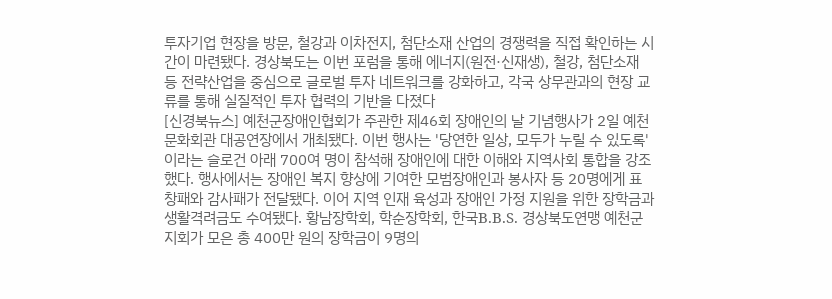투자기업 현장을 방문, 철강과 이차전지, 첨단소재 산업의 경쟁력을 직접 확인하는 시간이 마련됐다. 경상북도는 이번 포럼을 통해 에너지(원전·신재생), 철강, 첨단소재 등 전략산업을 중심으로 글로벌 투자 네트워크를 강화하고, 각국 상무관과의 현장 교류를 통해 실질적인 투자 협력의 기반을 다졌다
[신경북뉴스] 예천군장애인협회가 주관한 제46회 장애인의 날 기념행사가 2일 예천문화회관 대공연장에서 개최됐다. 이번 행사는 '당연한 일상, 모두가 누릴 수 있도록'이라는 슬로건 아래 700여 명이 참석해 장애인에 대한 이해와 지역사회 통합을 강조했다. 행사에서는 장애인 복지 향상에 기여한 모범장애인과 봉사자 등 20명에게 표창패와 감사패가 전달됐다. 이어 지역 인재 육성과 장애인 가정 지원을 위한 장학금과 생활격려금도 수여됐다. 황남장학회, 학순장학회, 한국B.B.S. 경상북도연맹 예천군지회가 모은 총 400만 원의 장학금이 9명의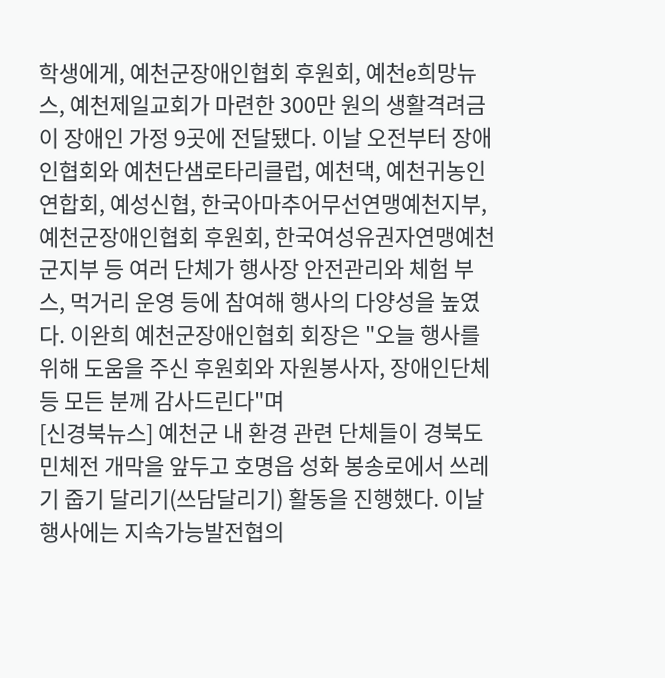학생에게, 예천군장애인협회 후원회, 예천e희망뉴스, 예천제일교회가 마련한 300만 원의 생활격려금이 장애인 가정 9곳에 전달됐다. 이날 오전부터 장애인협회와 예천단샘로타리클럽, 예천댁, 예천귀농인연합회, 예성신협, 한국아마추어무선연맹예천지부, 예천군장애인협회 후원회, 한국여성유권자연맹예천군지부 등 여러 단체가 행사장 안전관리와 체험 부스, 먹거리 운영 등에 참여해 행사의 다양성을 높였다. 이완희 예천군장애인협회 회장은 "오늘 행사를 위해 도움을 주신 후원회와 자원봉사자, 장애인단체 등 모든 분께 감사드린다"며
[신경북뉴스] 예천군 내 환경 관련 단체들이 경북도민체전 개막을 앞두고 호명읍 성화 봉송로에서 쓰레기 줍기 달리기(쓰담달리기) 활동을 진행했다. 이날 행사에는 지속가능발전협의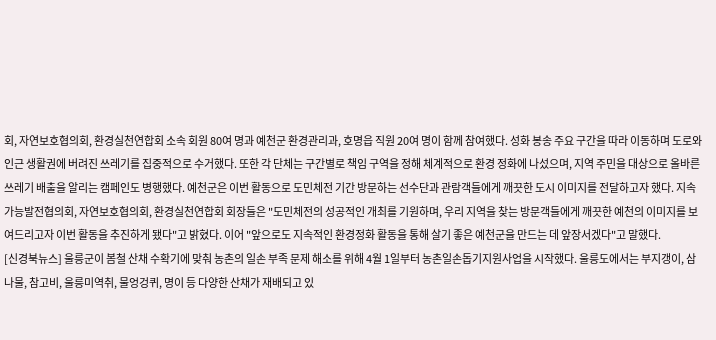회, 자연보호협의회, 환경실천연합회 소속 회원 80여 명과 예천군 환경관리과, 호명읍 직원 20여 명이 함께 참여했다. 성화 봉송 주요 구간을 따라 이동하며 도로와 인근 생활권에 버려진 쓰레기를 집중적으로 수거했다. 또한 각 단체는 구간별로 책임 구역을 정해 체계적으로 환경 정화에 나섰으며, 지역 주민을 대상으로 올바른 쓰레기 배출을 알리는 캠페인도 병행했다. 예천군은 이번 활동으로 도민체전 기간 방문하는 선수단과 관람객들에게 깨끗한 도시 이미지를 전달하고자 했다. 지속가능발전협의회, 자연보호협의회, 환경실천연합회 회장들은 "도민체전의 성공적인 개최를 기원하며, 우리 지역을 찾는 방문객들에게 깨끗한 예천의 이미지를 보여드리고자 이번 활동을 추진하게 됐다"고 밝혔다. 이어 "앞으로도 지속적인 환경정화 활동을 통해 살기 좋은 예천군을 만드는 데 앞장서겠다"고 말했다.
[신경북뉴스] 울릉군이 봄철 산채 수확기에 맞춰 농촌의 일손 부족 문제 해소를 위해 4월 1일부터 농촌일손돕기지원사업을 시작했다. 울릉도에서는 부지갱이, 삼나물, 참고비, 울릉미역취, 물엉겅퀴, 명이 등 다양한 산채가 재배되고 있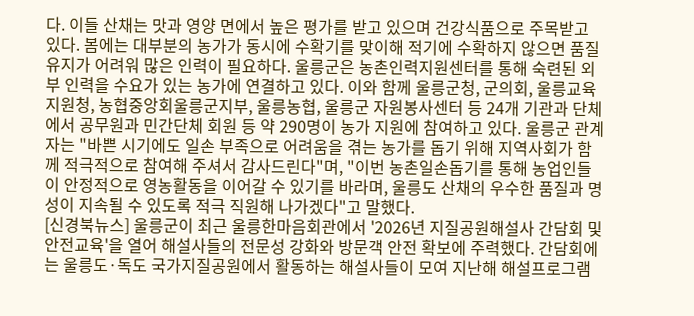다. 이들 산채는 맛과 영양 면에서 높은 평가를 받고 있으며 건강식품으로 주목받고 있다. 봄에는 대부분의 농가가 동시에 수확기를 맞이해 적기에 수확하지 않으면 품질 유지가 어려워 많은 인력이 필요하다. 울릉군은 농촌인력지원센터를 통해 숙련된 외부 인력을 수요가 있는 농가에 연결하고 있다. 이와 함께 울릉군청, 군의회, 울릉교육지원청, 농협중앙회울릉군지부, 울릉농협, 울릉군 자원봉사센터 등 24개 기관과 단체에서 공무원과 민간단체 회원 등 약 290명이 농가 지원에 참여하고 있다. 울릉군 관계자는 "바쁜 시기에도 일손 부족으로 어려움을 겪는 농가를 돕기 위해 지역사회가 함께 적극적으로 참여해 주셔서 감사드린다"며, "이번 농촌일손돕기를 통해 농업인들이 안정적으로 영농활동을 이어갈 수 있기를 바라며, 울릉도 산채의 우수한 품질과 명성이 지속될 수 있도록 적극 직원해 나가겠다"고 말했다.
[신경북뉴스] 울릉군이 최근 울릉한마음회관에서 '2026년 지질공원해설사 간담회 및 안전교육'을 열어 해설사들의 전문성 강화와 방문객 안전 확보에 주력했다. 간담회에는 울릉도·독도 국가지질공원에서 활동하는 해설사들이 모여 지난해 해설프로그램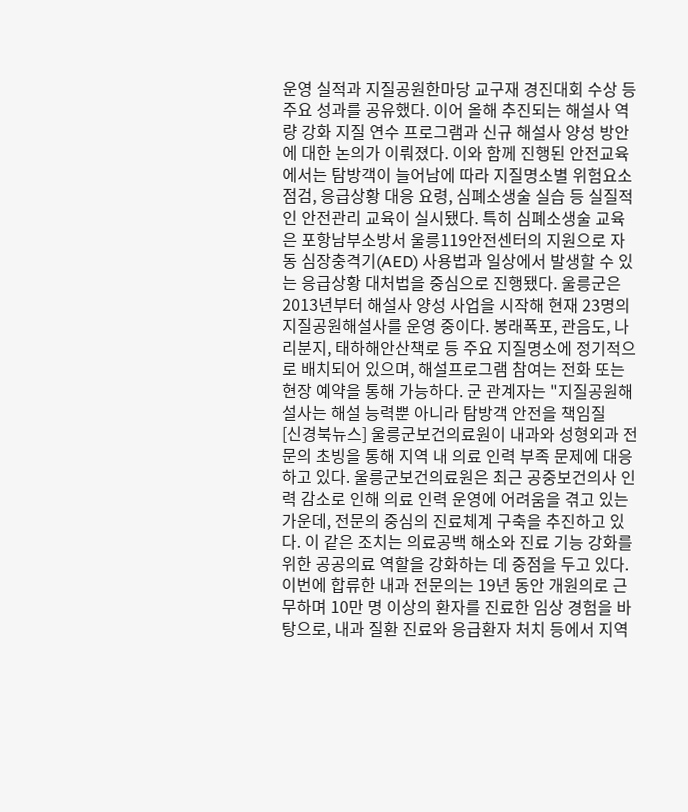운영 실적과 지질공원한마당 교구재 경진대회 수상 등 주요 성과를 공유했다. 이어 올해 추진되는 해설사 역량 강화 지질 연수 프로그램과 신규 해설사 양성 방안에 대한 논의가 이뤄졌다. 이와 함께 진행된 안전교육에서는 탐방객이 늘어남에 따라 지질명소별 위험요소 점검, 응급상황 대응 요령, 심폐소생술 실습 등 실질적인 안전관리 교육이 실시됐다. 특히 심폐소생술 교육은 포항남부소방서 울릉119안전센터의 지원으로 자동 심장충격기(AED) 사용법과 일상에서 발생할 수 있는 응급상황 대처법을 중심으로 진행됐다. 울릉군은 2013년부터 해설사 양성 사업을 시작해 현재 23명의 지질공원해설사를 운영 중이다. 봉래폭포, 관음도, 나리분지, 태하해안산책로 등 주요 지질명소에 정기적으로 배치되어 있으며, 해설프로그램 참여는 전화 또는 현장 예약을 통해 가능하다. 군 관계자는 "지질공원해설사는 해설 능력뿐 아니라 탐방객 안전을 책임질
[신경북뉴스] 울릉군보건의료원이 내과와 성형외과 전문의 초빙을 통해 지역 내 의료 인력 부족 문제에 대응하고 있다. 울릉군보건의료원은 최근 공중보건의사 인력 감소로 인해 의료 인력 운영에 어려움을 겪고 있는 가운데, 전문의 중심의 진료체계 구축을 추진하고 있다. 이 같은 조치는 의료공백 해소와 진료 기능 강화를 위한 공공의료 역할을 강화하는 데 중점을 두고 있다. 이번에 합류한 내과 전문의는 19년 동안 개원의로 근무하며 10만 명 이상의 환자를 진료한 임상 경험을 바탕으로, 내과 질환 진료와 응급환자 처치 등에서 지역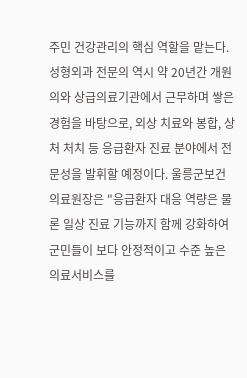주민 건강관리의 핵심 역할을 맡는다. 성형외과 전문의 역시 약 20년간 개원의와 상급의료기관에서 근무하며 쌓은 경험을 바탕으로, 외상 치료와 봉합, 상처 처치 등 응급환자 진료 분야에서 전문성을 발휘할 예정이다. 울릉군보건의료원장은 "응급환자 대응 역량은 물론 일상 진료 기능까지 함께 강화하여 군민들이 보다 안정적이고 수준 높은 의료서비스를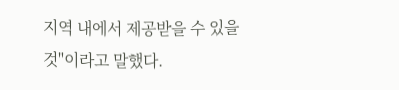지역 내에서 제공받을 수 있을 것"이라고 말했다.